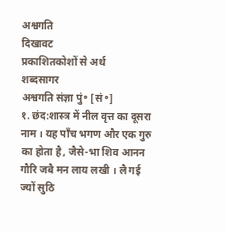अश्वगति
दिखावट
प्रकाशितकोशों से अर्थ
शब्दसागर
अश्वगति संज्ञा पुं॰ [सं॰]
१. छंद:शास्त्र में नील वृत्त का दूसरा नाम । यह पाँच भगण और एक गुरु का होता है, जैसे-भा शिव आनन गौरि जबै मन लाय लखी । लै गई ज्यों सुठि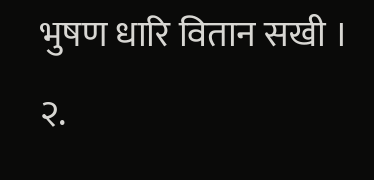भुषण धारि वितान सखी ।
२.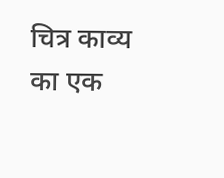चित्र काव्य का एक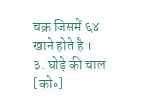चक्र जिसमें ६४ खाने होते है ।
३. घोड़े की चाल [को॰]